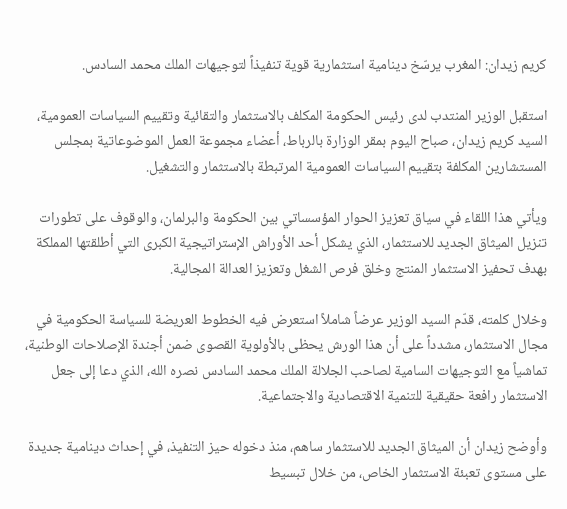كريم زيدان: المغرب يرسّخ دينامية استثمارية قوية تنفيذاً لتوجيهات الملك محمد السادس.

استقبل الوزير المنتدب لدى رئيس الحكومة المكلف بالاستثمار والتقائية وتقييم السياسات العمومية، السيد كريم زيدان، صباح اليوم بمقر الوزارة بالرباط، أعضاء مجموعة العمل الموضوعاتية بمجلس المستشارين المكلفة بتقييم السياسات العمومية المرتبطة بالاستثمار والتشغيل.

ويأتي هذا اللقاء في سياق تعزيز الحوار المؤسساتي بين الحكومة والبرلمان، والوقوف على تطورات تنزيل الميثاق الجديد للاستثمار، الذي يشكل أحد الأوراش الإستراتيجية الكبرى التي أطلقتها المملكة بهدف تحفيز الاستثمار المنتج وخلق فرص الشغل وتعزيز العدالة المجالية.

وخلال كلمته، قدّم السيد الوزير عرضاً شاملاً استعرض فيه الخطوط العريضة للسياسة الحكومية في مجال الاستثمار، مشدداً على أن هذا الورش يحظى بالأولوية القصوى ضمن أجندة الإصلاحات الوطنية، تماشياً مع التوجيهات السامية لصاحب الجلالة الملك محمد السادس نصره الله، الذي دعا إلى جعل الاستثمار رافعة حقيقية للتنمية الاقتصادية والاجتماعية.

وأوضح زيدان أن الميثاق الجديد للاستثمار ساهم، منذ دخوله حيز التنفيذ، في إحداث دينامية جديدة على مستوى تعبئة الاستثمار الخاص، من خلال تبسيط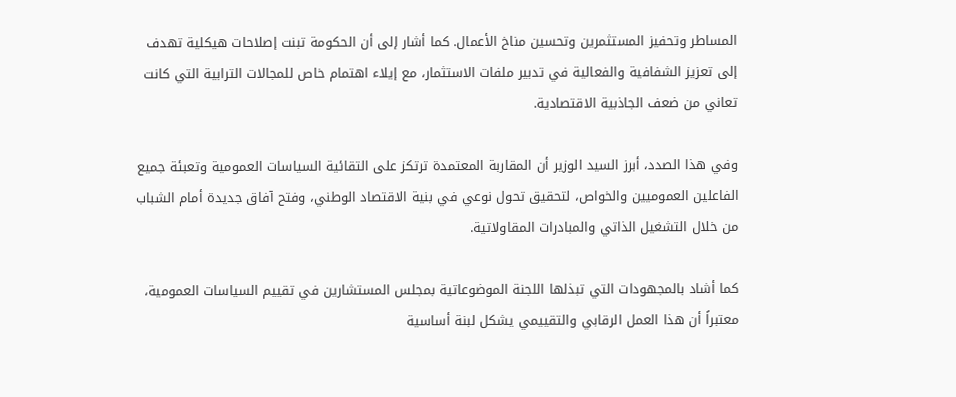المساطر وتحفيز المستثمرين وتحسين مناخ الأعمال. كما أشار إلى أن الحكومة تبنت إصلاحات هيكلية تهدف إلى تعزيز الشفافية والفعالية في تدبير ملفات الاستثمار، مع إيلاء اهتمام خاص للمجالات الترابية التي كانت تعاني من ضعف الجاذبية الاقتصادية.

وفي هذا الصدد، أبرز السيد الوزير أن المقاربة المعتمدة ترتكز على التقائية السياسات العمومية وتعبئة جميع الفاعلين العموميين والخواص، لتحقيق تحول نوعي في بنية الاقتصاد الوطني، وفتح آفاق جديدة أمام الشباب من خلال التشغيل الذاتي والمبادرات المقاولاتية.

كما أشاد بالمجهودات التي تبذلها اللجنة الموضوعاتية بمجلس المستشارين في تقييم السياسات العمومية، معتبراً أن هذا العمل الرقابي والتقييمي يشكل لبنة أساسية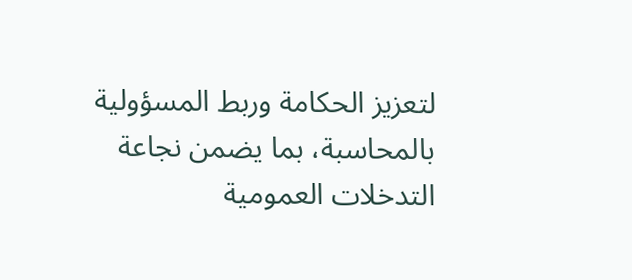لتعزيز الحكامة وربط المسؤولية بالمحاسبة، بما يضمن نجاعة التدخلات العمومية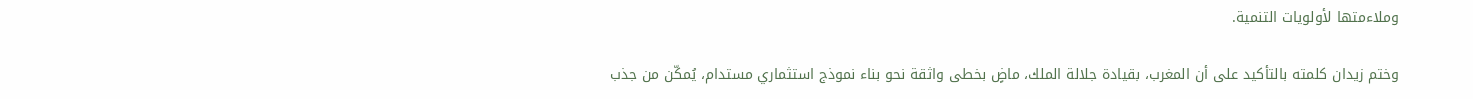وملاءمتها لأولويات التنمية.

وختم زيدان كلمته بالتأكيد على أن المغرب، بقيادة جلالة الملك، ماضٍ بخطى واثقة نحو بناء نموذج استثماري مستدام، يُمكّن من جذب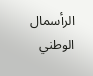الرأسمال الوطني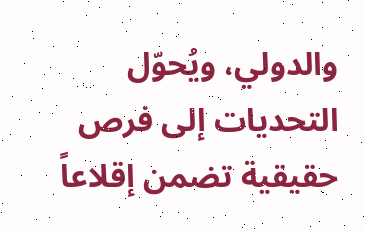والدولي، ويُحوّل التحديات إلى فرص حقيقية تضمن إقلاعاً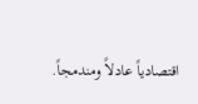اقتصادياً عادلاً ومندمجاً.